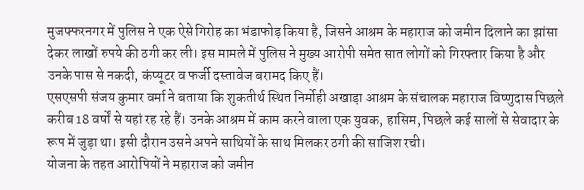मुजफ्फरनगर में पुलिस ने एक ऐसे गिरोह का भंडाफोड़ किया है, जिसने आश्रम के महाराज को जमीन दिलाने का झांसा देकर लाखों रुपये की ठगी कर ली। इस मामले में पुलिस ने मुख्य आरोपी समेत सात लोगों को गिरफ्तार किया है और उनके पास से नकदी, कंप्यूटर व फर्जी दस्तावेज बरामद किए हैं।
एसएसपी संजय कुमार वर्मा ने बताया कि शुकतीर्थ स्थित निर्मोही अखाड़ा आश्रम के संचालक महाराज विष्णुदास पिछले करीब 18 वर्षों से यहां रह रहे हैं। उनके आश्रम में काम करने वाला एक युवक, हासिम, पिछले कई सालों से सेवादार के रूप में जुड़ा था। इसी दौरान उसने अपने साथियों के साथ मिलकर ठगी की साजिश रची।
योजना के तहत आरोपियों ने महाराज को जमीन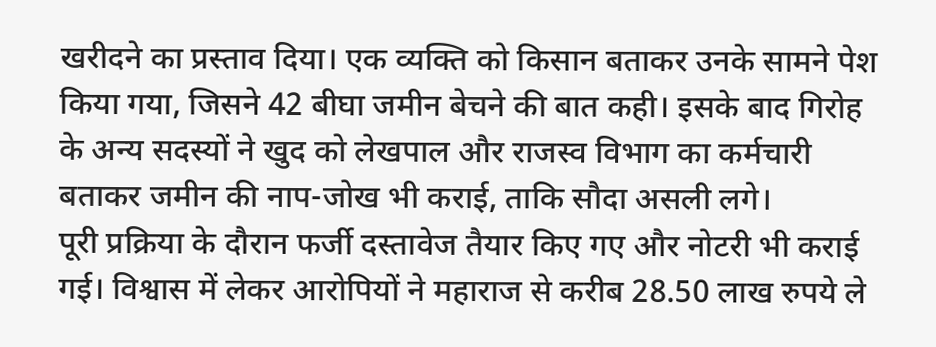खरीदने का प्रस्ताव दिया। एक व्यक्ति को किसान बताकर उनके सामने पेश किया गया, जिसने 42 बीघा जमीन बेचने की बात कही। इसके बाद गिरोह के अन्य सदस्यों ने खुद को लेखपाल और राजस्व विभाग का कर्मचारी बताकर जमीन की नाप-जोख भी कराई, ताकि सौदा असली लगे।
पूरी प्रक्रिया के दौरान फर्जी दस्तावेज तैयार किए गए और नोटरी भी कराई गई। विश्वास में लेकर आरोपियों ने महाराज से करीब 28.50 लाख रुपये ले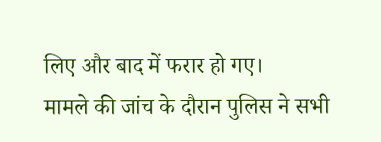लिए और बाद में फरार हो गए।
मामले की जांच के दौरान पुलिस ने सभी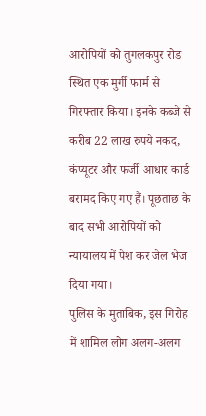आरोपियों को तुगलकपुर रोड स्थित एक मुर्गी फार्म से गिरफ्तार किया। इनके कब्जे से करीब 22 लाख रुपये नकद, कंप्यूटर और फर्जी आधार कार्ड बरामद किए गए हैं। पूछताछ के बाद सभी आरोपियों को न्यायालय में पेश कर जेल भेज दिया गया।
पुलिस के मुताबिक, इस गिरोह में शामिल लोग अलग-अलग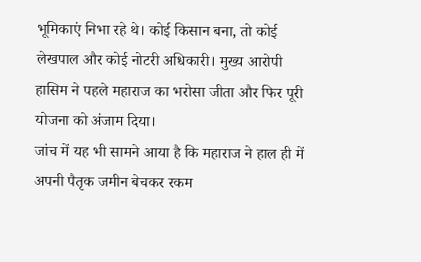भूमिकाएं निभा रहे थे। कोई किसान बना, तो कोई लेखपाल और कोई नोटरी अधिकारी। मुख्य आरोपी हासिम ने पहले महाराज का भरोसा जीता और फिर पूरी योजना को अंजाम दिया।
जांच में यह भी सामने आया है कि महाराज ने हाल ही में अपनी पैतृक जमीन बेचकर रकम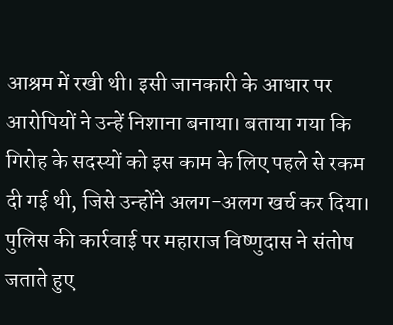आश्रम में रखी थी। इसी जानकारी के आधार पर आरोपियों ने उन्हें निशाना बनाया। बताया गया कि गिरोह के सदस्यों को इस काम के लिए पहले से रकम दी गई थी, जिसे उन्होंने अलग-अलग खर्च कर दिया।
पुलिस की कार्रवाई पर महाराज विष्णुदास ने संतोष जताते हुए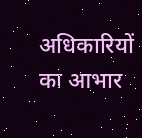अधिकारियों का आभार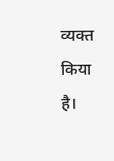व्यक्त किया है।